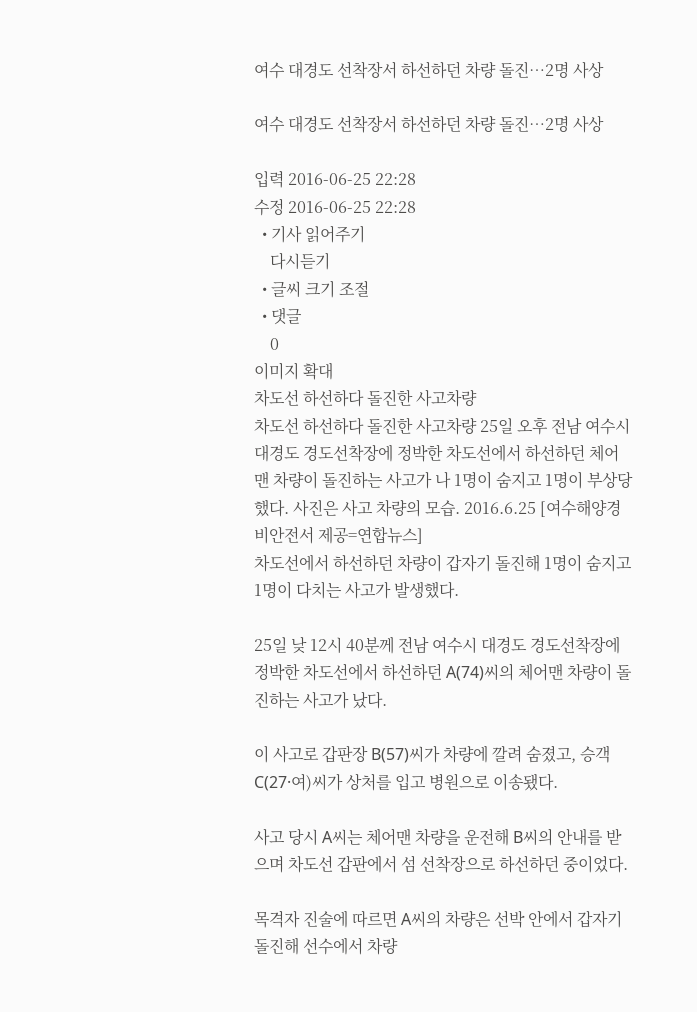여수 대경도 선착장서 하선하던 차량 돌진…2명 사상

여수 대경도 선착장서 하선하던 차량 돌진…2명 사상

입력 2016-06-25 22:28
수정 2016-06-25 22:28
  • 기사 읽어주기
    다시듣기
  • 글씨 크기 조절
  • 댓글
    0
이미지 확대
차도선 하선하다 돌진한 사고차량
차도선 하선하다 돌진한 사고차량 25일 오후 전남 여수시 대경도 경도선착장에 정박한 차도선에서 하선하던 체어맨 차량이 돌진하는 사고가 나 1명이 숨지고 1명이 부상당했다. 사진은 사고 차량의 모습. 2016.6.25 [여수해양경비안전서 제공=연합뉴스]
차도선에서 하선하던 차량이 갑자기 돌진해 1명이 숨지고 1명이 다치는 사고가 발생했다.

25일 낮 12시 40분께 전남 여수시 대경도 경도선착장에 정박한 차도선에서 하선하던 A(74)씨의 체어맨 차량이 돌진하는 사고가 났다.

이 사고로 갑판장 B(57)씨가 차량에 깔려 숨졌고, 승객 C(27·여)씨가 상처를 입고 병원으로 이송됐다.

사고 당시 A씨는 체어맨 차량을 운전해 B씨의 안내를 받으며 차도선 갑판에서 섬 선착장으로 하선하던 중이었다.

목격자 진술에 따르면 A씨의 차량은 선박 안에서 갑자기 돌진해 선수에서 차량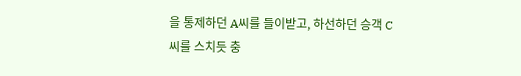을 통제하던 A씨를 들이받고, 하선하던 승객 C씨를 스치듯 충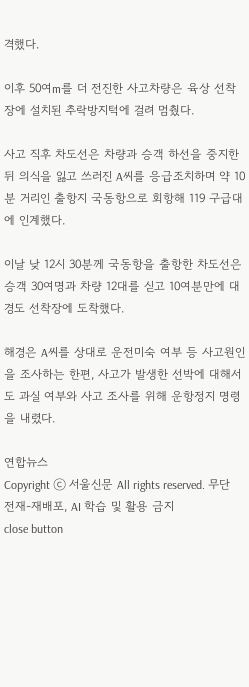격했다.

이후 50여m를 더 전진한 사고차량은 육상 선착장에 설치된 추락방지턱에 걸려 멈췄다.

사고 직후 차도선은 차량과 승객 하선을 중지한 뒤 의식을 잃고 쓰러진 A씨를 응급조치하며 약 10분 거리인 출항지 국동항으로 회항해 119 구급대에 인계했다.

이날 낮 12시 30분께 국동항을 출항한 차도선은 승객 30여명과 차량 12대를 싣고 10여분만에 대경도 선착장에 도착했다.

해경은 A씨를 상대로 운전미숙 여부 등 사고원인을 조사하는 한편, 사고가 발생한 선박에 대해서도 과실 여부와 사고 조사를 위해 운항정지 명령을 내렸다.

연합뉴스
Copyright ⓒ 서울신문 All rights reserved. 무단 전재-재배포, AI 학습 및 활용 금지
close button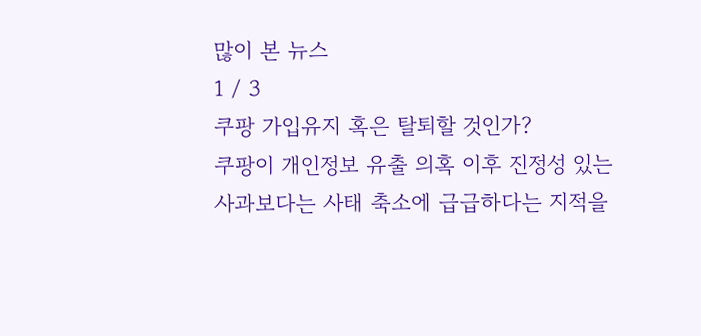많이 본 뉴스
1 / 3
쿠팡 가입유지 혹은 탈퇴할 것인가?
쿠팡이 개인정보 유출 의혹 이후 진정성 있는 사과보다는 사태 축소에 급급하다는 지적을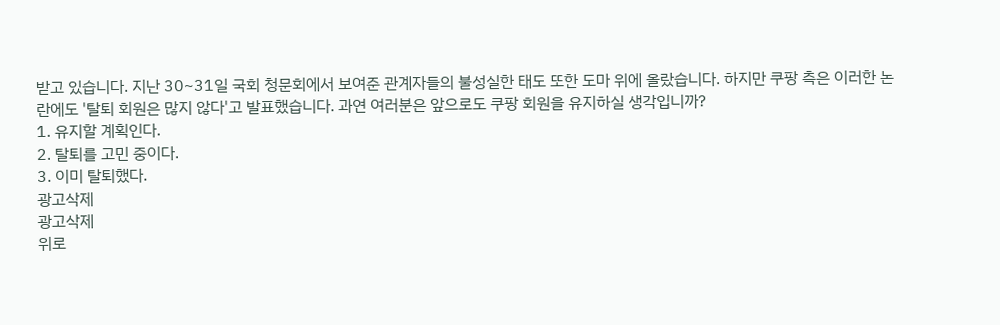받고 있습니다. 지난 30~31일 국회 청문회에서 보여준 관계자들의 불성실한 태도 또한 도마 위에 올랐습니다. 하지만 쿠팡 측은 이러한 논란에도 '탈퇴 회원은 많지 않다'고 발표했습니다. 과연 여러분은 앞으로도 쿠팡 회원을 유지하실 생각입니까?
1. 유지할 계획인다.
2. 탈퇴를 고민 중이다.
3. 이미 탈퇴했다.
광고삭제
광고삭제
위로